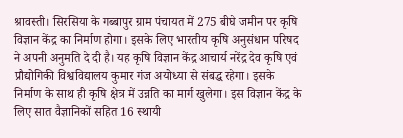श्रावस्ती। सिरसिया के गब्बापुर ग्राम पंचायत में 275 बीघे जमीन पर कृषि विज्ञान केंद्र का निर्माण होगा। इसके लिए भारतीय कृषि अनुसंधान परिषद ने अपनी अनुमति दे दी है। यह कृषि विज्ञान केंद्र आचार्य नरेंद्र देव कृषि एवं प्रौद्योगिकी विश्वविद्यालय कुमार गंज अयोध्या से संबद्ध रहेगा। इसके निर्माण के साथ ही कृषि क्षेत्र में उन्नति का मार्ग खुलेगा। इस विज्ञान केंद्र के लिए सात वैज्ञानिकों सहित 16 स्थायी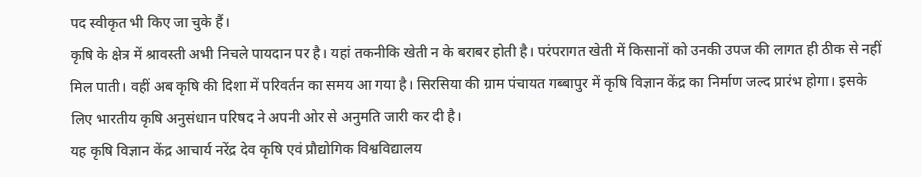पद स्वीकृत भी किए जा चुके हैं।
कृषि के क्षेत्र में श्रावस्ती अभी निचले पायदान पर है। यहां तकनीकि खेती न के बराबर होती है। परंपरागत खेती में किसानों को उनकी उपज की लागत ही ठीक से नहीं मिल पाती। वहीं अब कृषि की दिशा में परिवर्तन का समय आ गया है। सिरसिया की ग्राम पंचायत गब्बापुर में कृषि विज्ञान केंद्र का निर्माण जल्द प्रारंभ होगा। इसके लिए भारतीय कृषि अनुसंधान परिषद ने अपनी ओर से अनुमति जारी कर दी है।
यह कृषि विज्ञान केंद्र आचार्य नरेंद्र देव कृषि एवं प्रौद्योगिक विश्वविद्यालय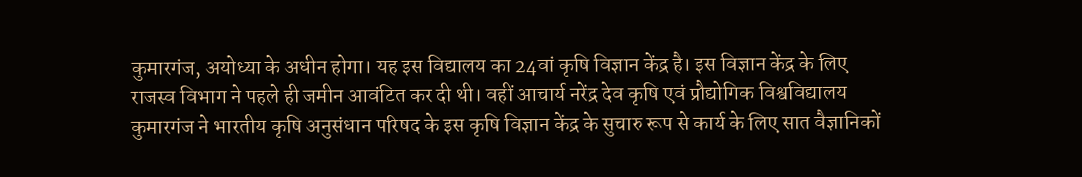कुमारगंज, अयोध्या के अधीन होगा। यह इस विद्यालय का 24वां कृषि विज्ञान केंद्र है। इस विज्ञान केंद्र के लिए राजस्व विभाग ने पहले ही जमीन आवंटित कर दी थी। वहीं आचार्य नरेंद्र देव कृषि एवं प्रौद्योगिक विश्वविद्यालय कुमारगंज ने भारतीय कृषि अनुसंधान परिषद के इस कृषि विज्ञान केंद्र के सुचारु रूप से कार्य के लिए सात वैज्ञानिकों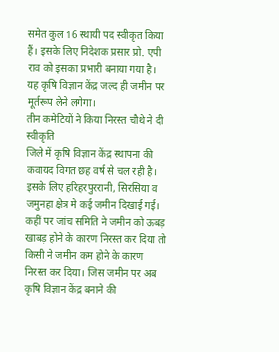समेत कुल 16 स्थायी पद स्वीकृत किया हैं। इसके लिए निदेशक प्रसार प्रो. एपी राव को इसका प्रभारी बनाया गया है। यह कृषि विज्ञान केंद्र जल्द ही जमीन पर मूर्तरूप लेने लगेगा।
तीन कमेटियों ने किया निरस्त चौथे ने दी स्वीकृति
जिले में कृषि विज्ञान केंद्र स्थापना की कवायद विगत छह वर्ष से चल रही है। इसके लिए हरिहरपुररानी, सिरसिया व जमुनहा क्षेत्र मे कई जमीन दिखाई गई। कहीं पर जांच समिति ने जमीन को ऊबड़ खाबड़ होने के कारण निरस्त कर दिया तो किसी ने जमीन कम होने के कारण निरस्त कर दिया। जिस जमीन पर अब कृषि विज्ञान केंद्र बनाने की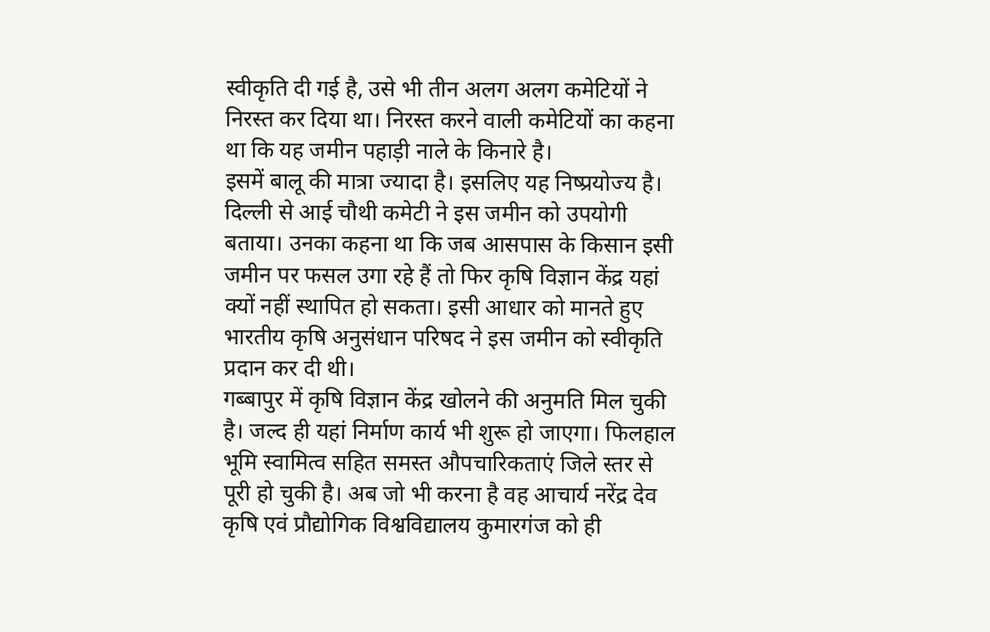स्वीकृति दी गई है, उसे भी तीन अलग अलग कमेटियों ने निरस्त कर दिया था। निरस्त करने वाली कमेटियों का कहना था कि यह जमीन पहाड़ी नाले के किनारे है।
इसमें बालू की मात्रा ज्यादा है। इसलिए यह निष्प्रयोज्य है। दिल्ली से आई चौथी कमेटी ने इस जमीन को उपयोगी बताया। उनका कहना था कि जब आसपास के किसान इसी जमीन पर फसल उगा रहे हैं तो फिर कृषि विज्ञान केंद्र यहां क्यों नहीं स्थापित हो सकता। इसी आधार को मानते हुए भारतीय कृषि अनुसंधान परिषद ने इस जमीन को स्वीकृति प्रदान कर दी थी।
गब्बापुर में कृषि विज्ञान केंद्र खोलने की अनुमति मिल चुकी है। जल्द ही यहां निर्माण कार्य भी शुरू हो जाएगा। फिलहाल भूमि स्वामित्व सहित समस्त औपचारिकताएं जिले स्तर से पूरी हो चुकी है। अब जो भी करना है वह आचार्य नरेंद्र देव कृषि एवं प्रौद्योगिक विश्वविद्यालय कुमारगंज को ही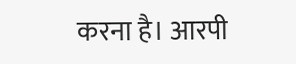करना है। आरपी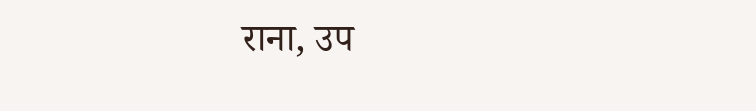राना, उप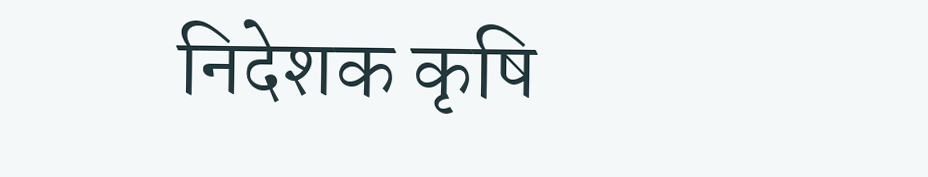निदेशक कृषि